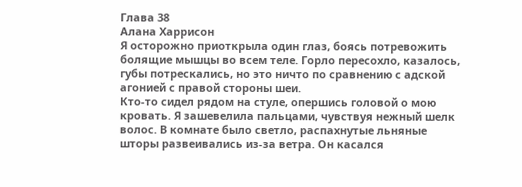Глава 38
Алана Харрисон
Я осторожно приоткрыла один глаз, боясь потревожить болящие мышцы во всем теле. Горло пересохло, казалось, губы потрескались, но это ничто по сравнению с адской агонией с правой стороны шеи.
Кто-то сидел рядом на стуле, опершись головой о мою кровать. Я зашевелила пальцами, чувствуя нежный шелк волос. В комнате было светло, распахнутые льняные шторы развеивались из-за ветра. Он касался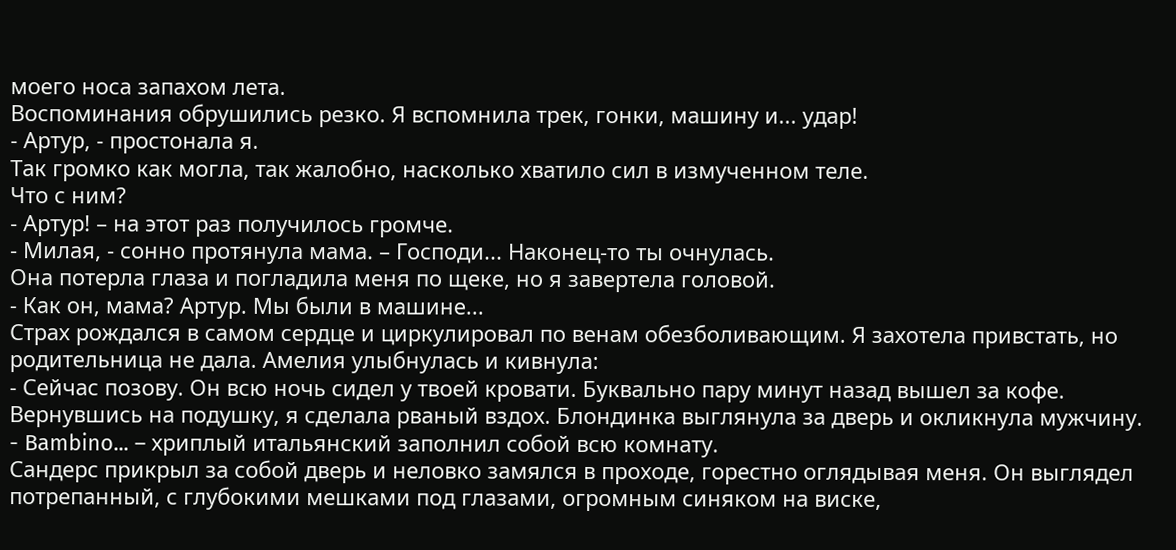моего носа запахом лета.
Воспоминания обрушились резко. Я вспомнила трек, гонки, машину и... удар!
- Артур, - простонала я.
Так громко как могла, так жалобно, насколько хватило сил в измученном теле.
Что с ним?
- Артур! – на этот раз получилось громче.
- Милая, - сонно протянула мама. – Господи... Наконец-то ты очнулась.
Она потерла глаза и погладила меня по щеке, но я завертела головой.
- Как он, мама? Артур. Мы были в машине...
Страх рождался в самом сердце и циркулировал по венам обезболивающим. Я захотела привстать, но родительница не дала. Амелия улыбнулась и кивнула:
- Сейчас позову. Он всю ночь сидел у твоей кровати. Буквально пару минут назад вышел за кофе.
Вернувшись на подушку, я сделала рваный вздох. Блондинка выглянула за дверь и окликнула мужчину.
- Bambino... – хриплый итальянский заполнил собой всю комнату.
Сандерс прикрыл за собой дверь и неловко замялся в проходе, горестно оглядывая меня. Он выглядел потрепанный, с глубокими мешками под глазами, огромным синяком на виске,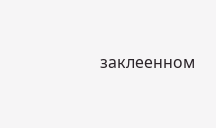заклеенном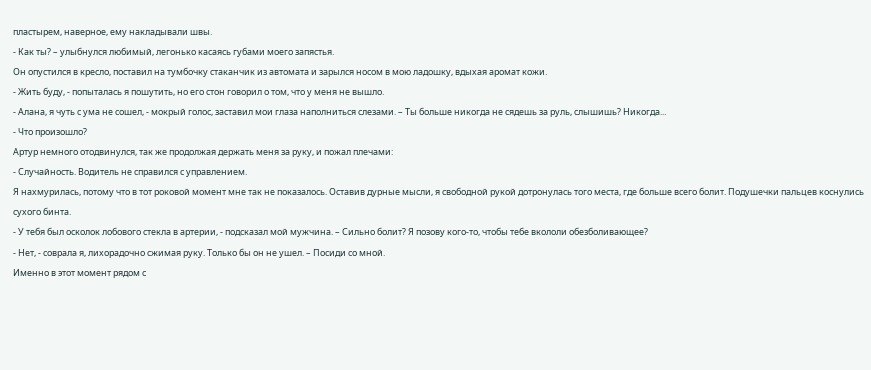пластырем, наверное, ему накладывали швы.
- Как ты? – улыбнулся любимый, легонько касаясь губами моего запястья.
Он опустился в кресло, поставил на тумбочку стаканчик из автомата и зарылся носом в мою ладошку, вдыхая аромат кожи.
- Жить буду, - попыталась я пошутить, но его стон говорил о том, что у меня не вышло.
- Алана, я чуть с ума не сошел, - мокрый голос, заставил мои глаза наполниться слезами. – Ты больше никогда не сядешь за руль, слышишь? Никогда...
- Что произошло?
Артур немного отодвинулся, так же продолжая держать меня за руку, и пожал плечами:
- Случайность. Водитель не справился с управлением.
Я нахмурилась, потому что в тот роковой момент мне так не показалось. Оставив дурные мысли, я свободной рукой дотронулась того места, где больше всего болит. Подушечки пальцев коснулись сухого бинта.
- У тебя был осколок лобового стекла в артерии, - подсказал мой мужчина. – Сильно болит? Я позову кого-то, чтобы тебе вкололи обезболивающее?
- Нет, - соврала я, лихорадочно сжимая руку. Только бы он не ушел. – Посиди со мной.
Именно в этот момент рядом с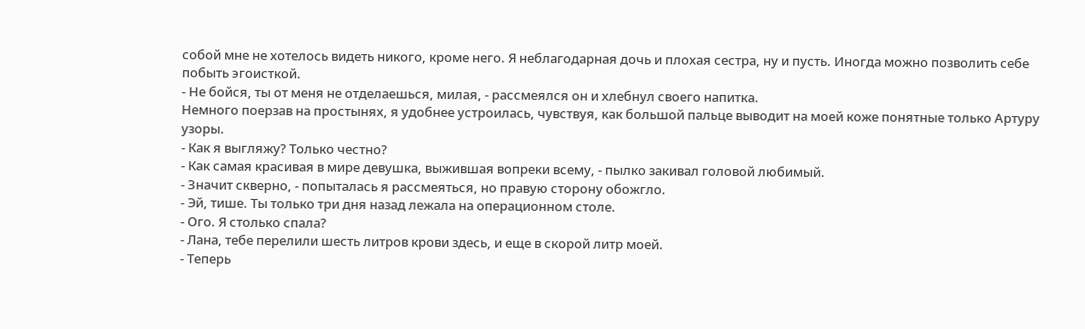собой мне не хотелось видеть никого, кроме него. Я неблагодарная дочь и плохая сестра, ну и пусть. Иногда можно позволить себе побыть эгоисткой.
- Не бойся, ты от меня не отделаешься, милая, - рассмеялся он и хлебнул своего напитка.
Немного поерзав на простынях, я удобнее устроилась, чувствуя, как большой пальце выводит на моей коже понятные только Артуру узоры.
- Как я выгляжу? Только честно?
- Как самая красивая в мире девушка, выжившая вопреки всему, - пылко закивал головой любимый.
- Значит скверно, - попыталась я рассмеяться, но правую сторону обожгло.
- Эй, тише. Ты только три дня назад лежала на операционном столе.
- Ого. Я столько спала?
- Лана, тебе перелили шесть литров крови здесь, и еще в скорой литр моей.
- Теперь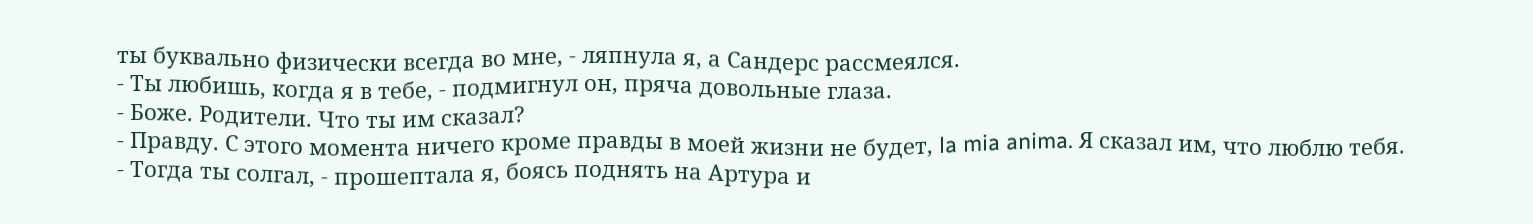ты буквально физически всегда во мне, - ляпнула я, а Сандерс рассмеялся.
- Ты любишь, когда я в тебе, - подмигнул он, пряча довольные глаза.
- Боже. Родители. Что ты им сказал?
- Правду. С этого момента ничего кроме правды в моей жизни не будет, la mia anima. Я сказал им, что люблю тебя.
- Тогда ты солгал, - прошептала я, боясь поднять на Артура и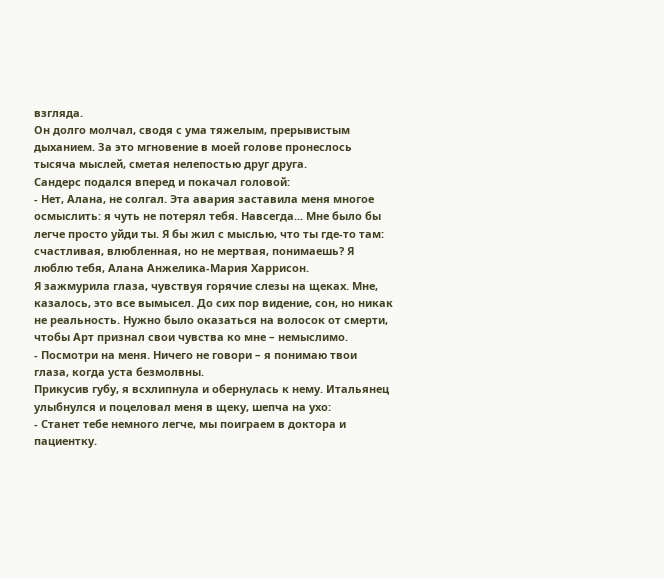взгляда.
Он долго молчал, сводя с ума тяжелым, прерывистым дыханием. За это мгновение в моей голове пронеслось тысяча мыслей, сметая нелепостью друг друга.
Сандерс подался вперед и покачал головой:
- Нет, Алана, не солгал. Эта авария заставила меня многое осмыслить: я чуть не потерял тебя. Навсегда... Мне было бы легче просто уйди ты. Я бы жил с мыслью, что ты где-то там: счастливая, влюбленная, но не мертвая, понимаешь? Я люблю тебя, Алана Анжелика-Мария Харрисон.
Я зажмурила глаза, чувствуя горячие слезы на щеках. Мне, казалось, это все вымысел. До сих пор видение, сон, но никак не реальность. Нужно было оказаться на волосок от смерти, чтобы Арт признал свои чувства ко мне – немыслимо.
- Посмотри на меня. Ничего не говори – я понимаю твои глаза, когда уста безмолвны.
Прикусив губу, я всхлипнула и обернулась к нему. Итальянец улыбнулся и поцеловал меня в щеку, шепча на ухо:
- Станет тебе немного легче, мы поиграем в доктора и пациентку.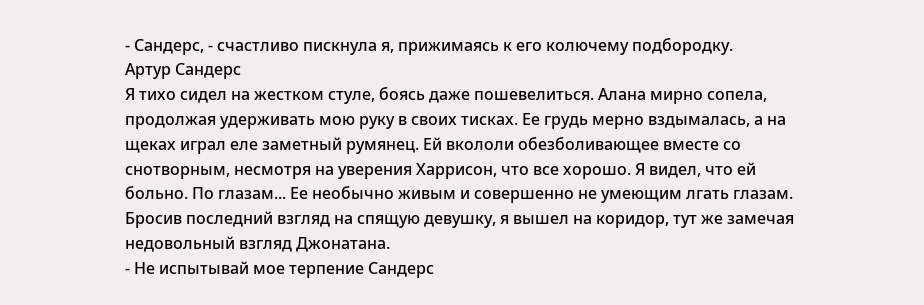- Сандерс, - счастливо пискнула я, прижимаясь к его колючему подбородку.
Артур Сандерс
Я тихо сидел на жестком стуле, боясь даже пошевелиться. Алана мирно сопела, продолжая удерживать мою руку в своих тисках. Ее грудь мерно вздымалась, а на щеках играл еле заметный румянец. Ей вкололи обезболивающее вместе со снотворным, несмотря на уверения Харрисон, что все хорошо. Я видел, что ей больно. По глазам... Ее необычно живым и совершенно не умеющим лгать глазам.
Бросив последний взгляд на спящую девушку, я вышел на коридор, тут же замечая недовольный взгляд Джонатана.
- Не испытывай мое терпение Сандерс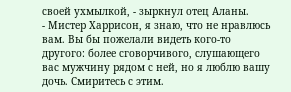своей ухмылкой, - зыркнул отец Аланы.
- Мистер Харрисон, я знаю, что не нравлюсь вам. Вы бы пожелали видеть кого-то другого: более сговорчивого, слушающего вас мужчину рядом с ней, но я люблю вашу дочь. Смиритесь с этим.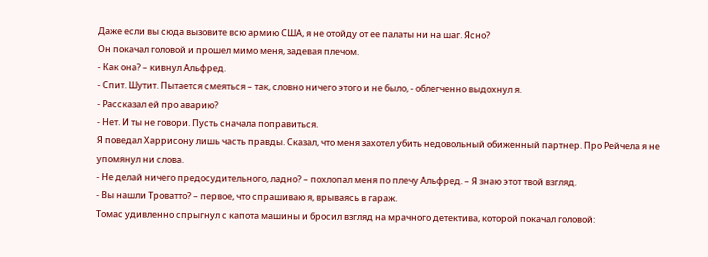Даже если вы сюда вызовите всю армию США, я не отойду от ее палаты ни на шаг. Ясно?
Он покачал головой и прошел мимо меня, задевая плечом.
- Как она? – кивнул Альфред.
- Спит. Шутит. Пытается смеяться – так, словно ничего этого и не было, - облегченно выдохнул я.
- Рассказал ей про аварию?
- Нет. И ты не говори. Пусть сначала поправиться.
Я поведал Харрисону лишь часть правды. Сказал, что меня захотел убить недовольный обиженный партнер. Про Рейчела я не упомянул ни слова.
- Не делай ничего предосудительного, ладно? – похлопал меня по плечу Альфред. – Я знаю этот твой взгляд.
- Вы нашли Троватто? – первое, что спрашиваю я, врываясь в гараж.
Томас удивленно спрыгнул с капота машины и бросил взгляд на мрачного детектива, которой покачал головой: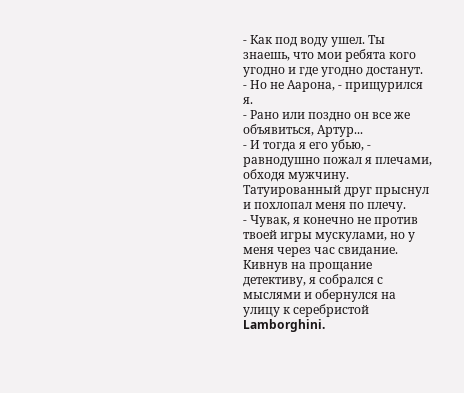- Как под воду ушел. Ты знаешь, что мои ребята кого угодно и где угодно достанут.
- Но не Аарона, - прищурился я.
- Рано или поздно он все же объявиться, Артур...
- И тогда я его убью, - равнодушно пожал я плечами, обходя мужчину.
Татуированный друг прыснул и похлопал меня по плечу.
- Чувак, я конечно не против твоей игры мускулами, но у меня через час свидание.
Кивнув на прощание детективу, я собрался с мыслями и обернулся на улицу к серебристой Lamborghini.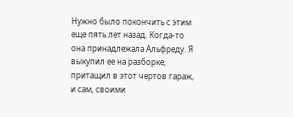Нужно было покончить с этим еще пять лет назад. Когда-то она принадлежала Альфреду. Я выкупил ее на разборке, притащил в этот чертов гараж, и сам, своими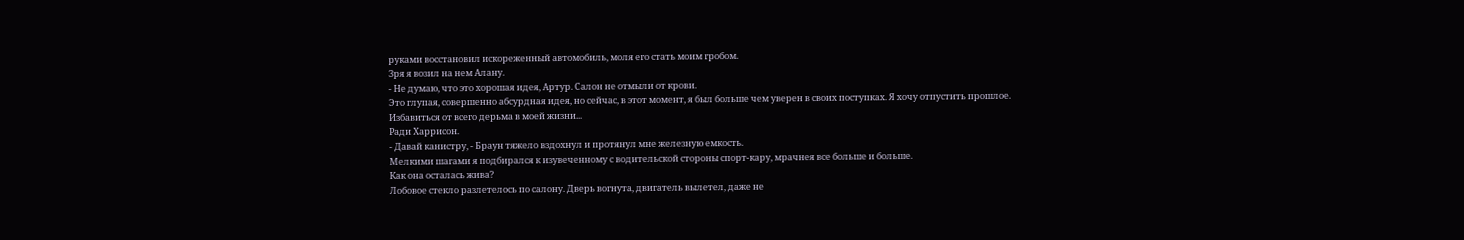руками восстановил искореженный автомобиль, моля его стать моим гробом.
Зря я возил на нем Алану.
- Не думаю, что это хорошая идея, Артур. Салон не отмыли от крови.
Это глупая, совершенно абсурдная идея, но сейчас, в этот момент, я был больше чем уверен в своих поступках. Я хочу отпустить прошлое. Избавиться от всего дерьма в моей жизни...
Ради Харрисон.
- Давай канистру, - Браун тяжело вздохнул и протянул мне железную емкость.
Мелкими шагами я подбирался к изувеченному с водительской стороны спорт-кару, мрачнея все больше и больше.
Как она осталась жива?
Лобовое стекло разлетелось по салону. Дверь вогнута, двигатель вылетел, даже не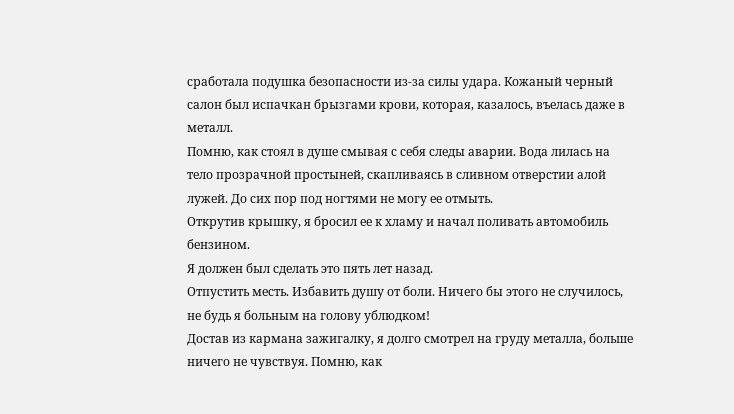сработала подушка безопасности из-за силы удара. Кожаный черный салон был испачкан брызгами крови, которая, казалось, въелась даже в металл.
Помню, как стоял в душе смывая с себя следы аварии. Вода лилась на тело прозрачной простыней, скапливаясь в сливном отверстии алой лужей. До сих пор под ногтями не могу ее отмыть.
Открутив крышку, я бросил ее к хламу и начал поливать автомобиль бензином.
Я должен был сделать это пять лет назад.
Отпустить месть. Избавить душу от боли. Ничего бы этого не случилось, не будь я больным на голову ублюдком!
Достав из кармана зажигалку, я долго смотрел на груду металла, больше ничего не чувствуя. Помню, как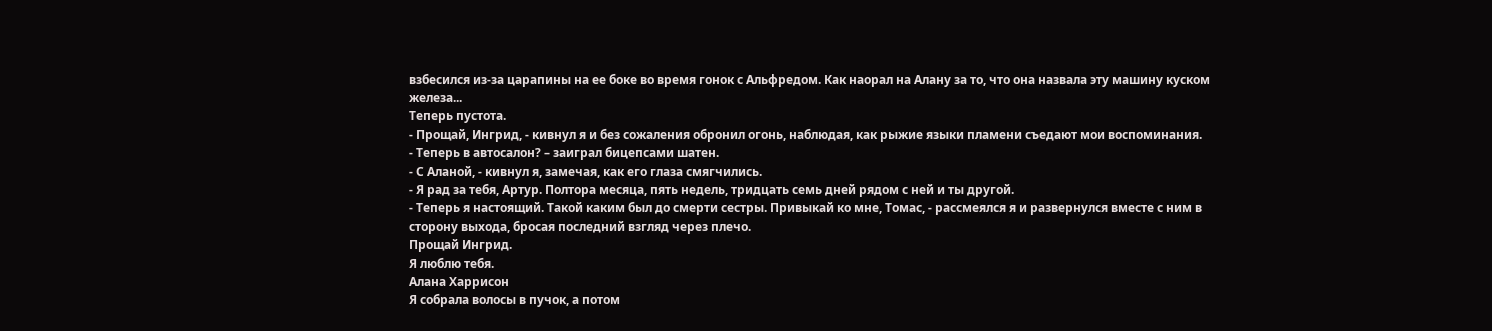взбесился из-за царапины на ее боке во время гонок с Альфредом. Как наорал на Алану за то, что она назвала эту машину куском железа...
Теперь пустота.
- Прощай, Ингрид, - кивнул я и без сожаления обронил огонь, наблюдая, как рыжие языки пламени съедают мои воспоминания.
- Теперь в автосалон? – заиграл бицепсами шатен.
- С Аланой, - кивнул я, замечая, как его глаза смягчились.
- Я рад за тебя, Артур. Полтора месяца, пять недель, тридцать семь дней рядом с ней и ты другой.
- Теперь я настоящий. Такой каким был до смерти сестры. Привыкай ко мне, Томас, - рассмеялся я и развернулся вместе с ним в сторону выхода, бросая последний взгляд через плечо.
Прощай Ингрид.
Я люблю тебя.
Алана Харрисон
Я собрала волосы в пучок, а потом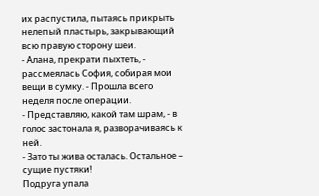их распустила, пытаясь прикрыть нелепый пластырь, закрывающий всю правую сторону шеи.
- Алана, прекрати пыхтеть, - рассмеялась София, собирая мои вещи в сумку. - Прошла всего неделя после операции.
- Представляю, какой там шрам, - в голос застонала я, разворачиваясь к ней.
- Зато ты жива осталась. Остальное – сущие пустяки!
Подруга упала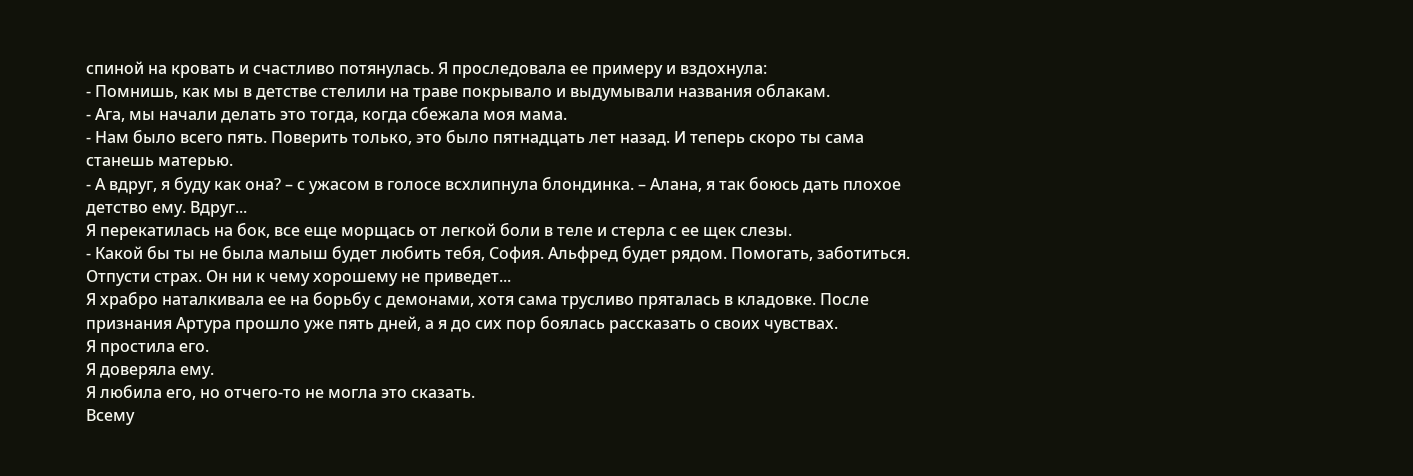спиной на кровать и счастливо потянулась. Я проследовала ее примеру и вздохнула:
- Помнишь, как мы в детстве стелили на траве покрывало и выдумывали названия облакам.
- Ага, мы начали делать это тогда, когда сбежала моя мама.
- Нам было всего пять. Поверить только, это было пятнадцать лет назад. И теперь скоро ты сама станешь матерью.
- А вдруг, я буду как она? – с ужасом в голосе всхлипнула блондинка. – Алана, я так боюсь дать плохое детство ему. Вдруг...
Я перекатилась на бок, все еще морщась от легкой боли в теле и стерла с ее щек слезы.
- Какой бы ты не была малыш будет любить тебя, София. Альфред будет рядом. Помогать, заботиться. Отпусти страх. Он ни к чему хорошему не приведет...
Я храбро наталкивала ее на борьбу с демонами, хотя сама трусливо пряталась в кладовке. После признания Артура прошло уже пять дней, а я до сих пор боялась рассказать о своих чувствах.
Я простила его.
Я доверяла ему.
Я любила его, но отчего-то не могла это сказать.
Всему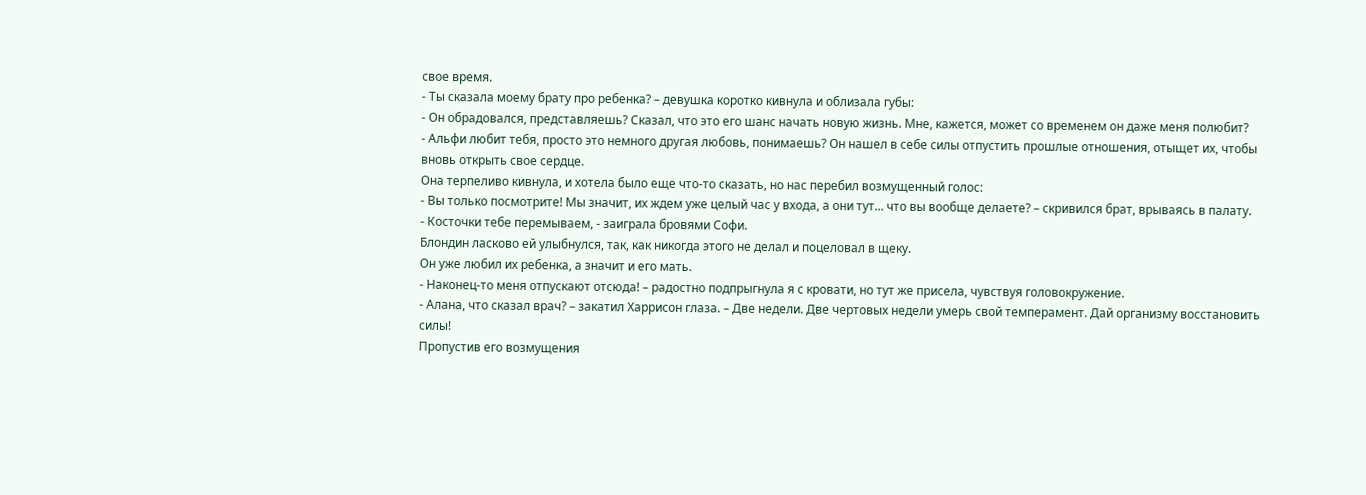свое время.
- Ты сказала моему брату про ребенка? – девушка коротко кивнула и облизала губы:
- Он обрадовался, представляешь? Сказал, что это его шанс начать новую жизнь. Мне, кажется, может со временем он даже меня полюбит?
- Альфи любит тебя, просто это немного другая любовь, понимаешь? Он нашел в себе силы отпустить прошлые отношения, отыщет их, чтобы вновь открыть свое сердце.
Она терпеливо кивнула, и хотела было еще что-то сказать, но нас перебил возмущенный голос:
- Вы только посмотрите! Мы значит, их ждем уже целый час у входа, а они тут... что вы вообще делаете? – скривился брат, врываясь в палату.
- Косточки тебе перемываем, - заиграла бровями Софи.
Блондин ласково ей улыбнулся, так, как никогда этого не делал и поцеловал в щеку.
Он уже любил их ребенка, а значит и его мать.
- Наконец-то меня отпускают отсюда! – радостно подпрыгнула я с кровати, но тут же присела, чувствуя головокружение.
- Алана, что сказал врач? – закатил Харрисон глаза. – Две недели. Две чертовых недели умерь свой темперамент. Дай организму восстановить силы!
Пропустив его возмущения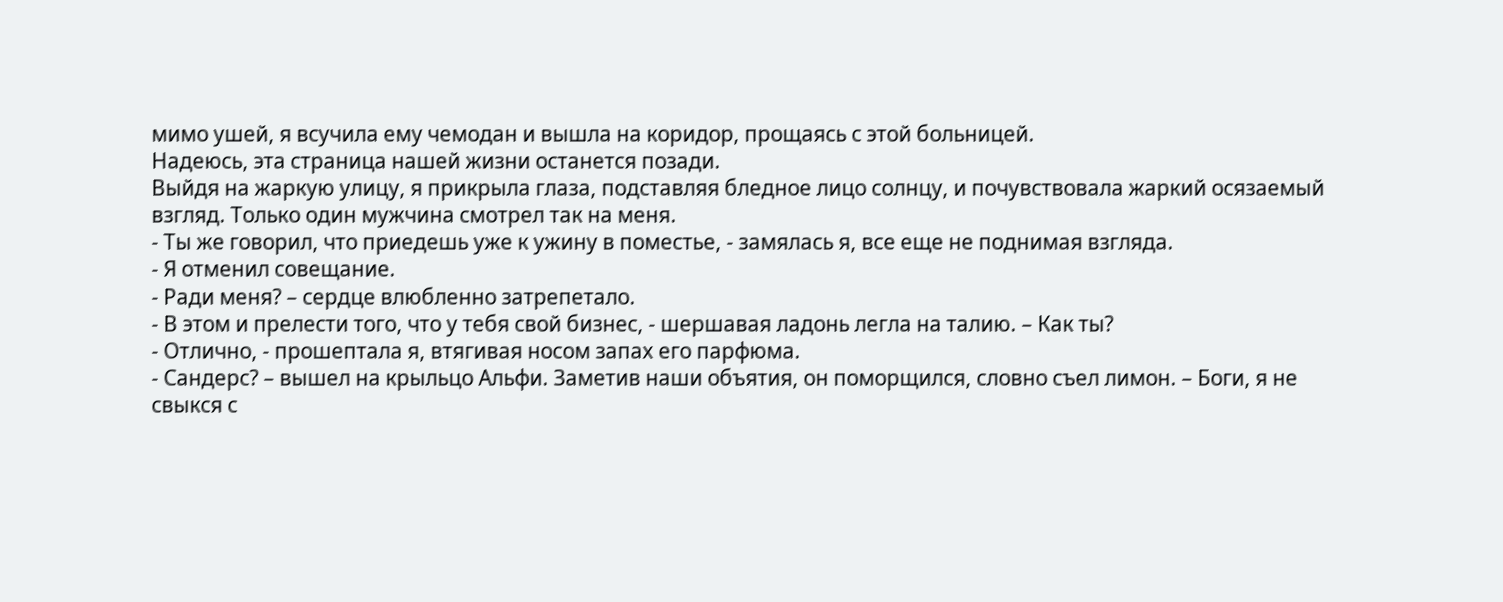мимо ушей, я всучила ему чемодан и вышла на коридор, прощаясь с этой больницей.
Надеюсь, эта страница нашей жизни останется позади.
Выйдя на жаркую улицу, я прикрыла глаза, подставляя бледное лицо солнцу, и почувствовала жаркий осязаемый взгляд. Только один мужчина смотрел так на меня.
- Ты же говорил, что приедешь уже к ужину в поместье, - замялась я, все еще не поднимая взгляда.
- Я отменил совещание.
- Ради меня? – сердце влюбленно затрепетало.
- В этом и прелести того, что у тебя свой бизнес, - шершавая ладонь легла на талию. – Как ты?
- Отлично, - прошептала я, втягивая носом запах его парфюма.
- Сандерс? – вышел на крыльцо Альфи. Заметив наши объятия, он поморщился, словно съел лимон. – Боги, я не свыкся с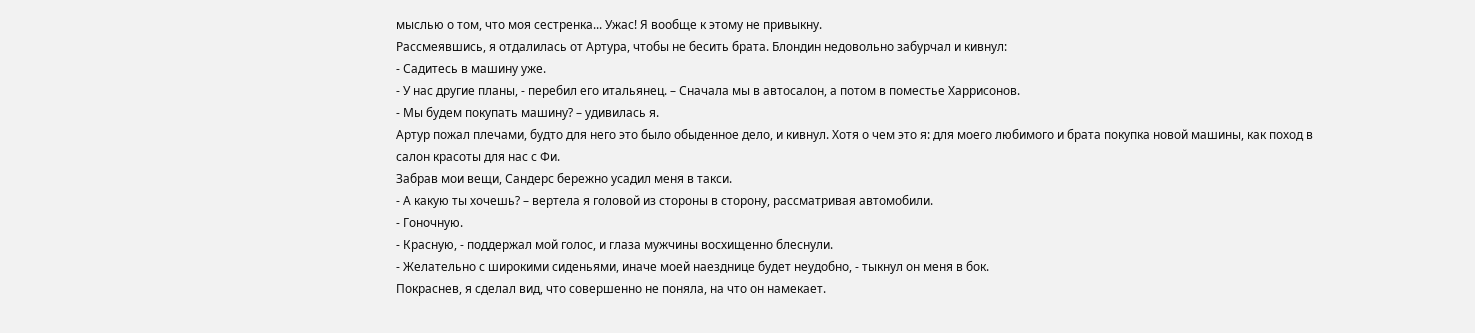мыслью о том, что моя сестренка... Ужас! Я вообще к этому не привыкну.
Рассмеявшись, я отдалилась от Артура, чтобы не бесить брата. Блондин недовольно забурчал и кивнул:
- Садитесь в машину уже.
- У нас другие планы, - перебил его итальянец. – Сначала мы в автосалон, а потом в поместье Харрисонов.
- Мы будем покупать машину? – удивилась я.
Артур пожал плечами, будто для него это было обыденное дело, и кивнул. Хотя о чем это я: для моего любимого и брата покупка новой машины, как поход в салон красоты для нас с Фи.
Забрав мои вещи, Сандерс бережно усадил меня в такси.
- А какую ты хочешь? – вертела я головой из стороны в сторону, рассматривая автомобили.
- Гоночную.
- Красную, - поддержал мой голос, и глаза мужчины восхищенно блеснули.
- Желательно с широкими сиденьями, иначе моей наезднице будет неудобно, - тыкнул он меня в бок.
Покраснев, я сделал вид, что совершенно не поняла, на что он намекает.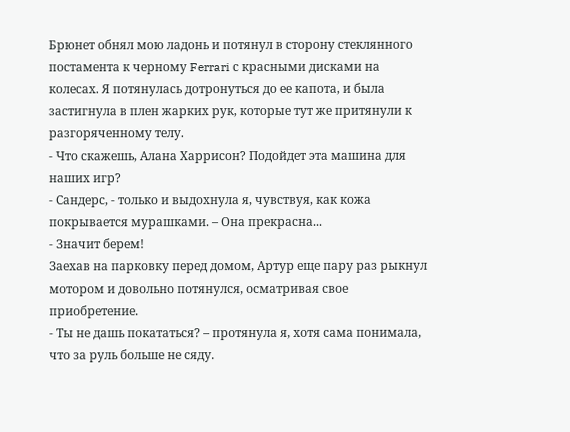Брюнет обнял мою ладонь и потянул в сторону стеклянного постамента к черному Ferrari с красными дисками на колесах. Я потянулась дотронуться до ее капота, и была застигнула в плен жарких рук, которые тут же притянули к разгоряченному телу.
- Что скажешь, Алана Харрисон? Подойдет эта машина для наших игр?
- Сандерс, - только и выдохнула я, чувствуя, как кожа покрывается мурашками. – Она прекрасна...
- Значит берем!
Заехав на парковку перед домом, Артур еще пару раз рыкнул мотором и довольно потянулся, осматривая свое приобретение.
- Ты не дашь покататься? – протянула я, хотя сама понимала, что за руль больше не сяду.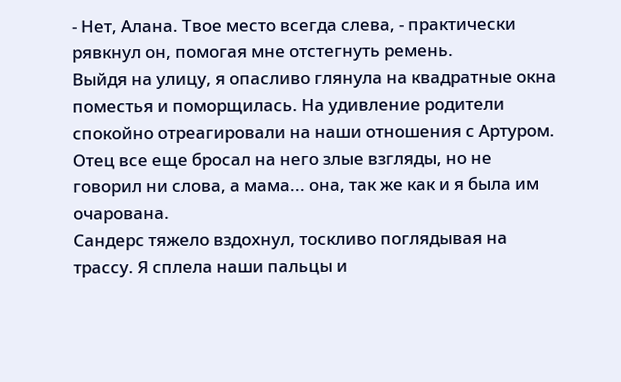- Нет, Алана. Твое место всегда слева, - практически рявкнул он, помогая мне отстегнуть ремень.
Выйдя на улицу, я опасливо глянула на квадратные окна поместья и поморщилась. На удивление родители спокойно отреагировали на наши отношения с Артуром. Отец все еще бросал на него злые взгляды, но не говорил ни слова, а мама... она, так же как и я была им очарована.
Сандерс тяжело вздохнул, тоскливо поглядывая на трассу. Я сплела наши пальцы и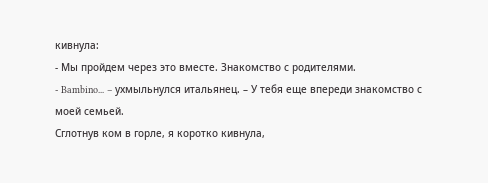кивнула:
- Мы пройдем через это вместе. Знакомство с родителями.
- Bambino... – ухмыльнулся итальянец. – У тебя еще впереди знакомство с моей семьей.
Сглотнув ком в горле, я коротко кивнула,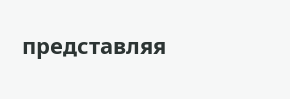представляя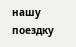нашу поездку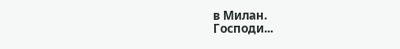в Милан.
Господи...